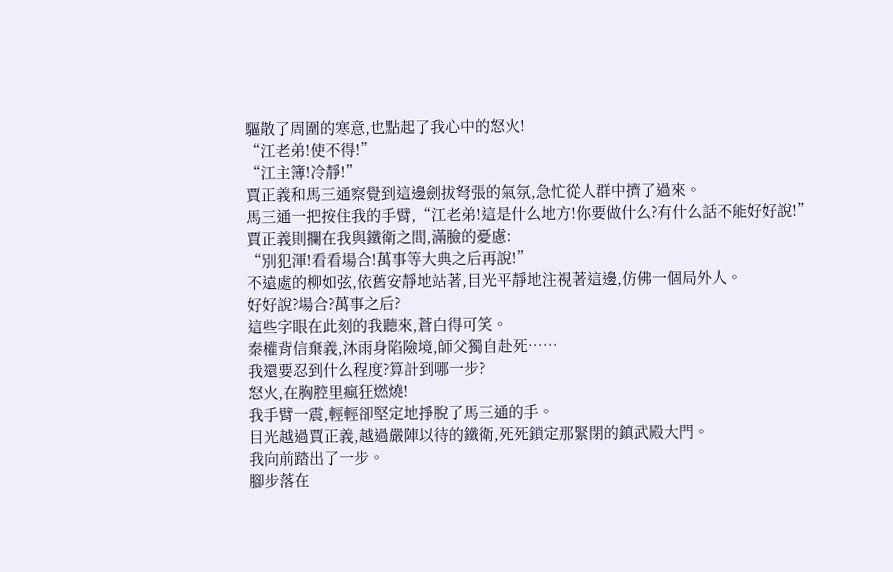驅散了周圍的寒意,也點起了我心中的怒火!
“江老弟!使不得!”
“江主簿!冷靜!”
賈正義和馬三通察覺到這邊劍拔弩張的氣氛,急忙從人群中擠了過來。
馬三通一把按住我的手臂,“江老弟!這是什么地方!你要做什么?有什么話不能好好說!”
賈正義則攔在我與鐵衛之間,滿臉的憂慮:
“別犯渾!看看場合!萬事等大典之后再說!”
不遠處的柳如弦,依舊安靜地站著,目光平靜地注視著這邊,仿佛一個局外人。
好好說?場合?萬事之后?
這些字眼在此刻的我聽來,蒼白得可笑。
秦權背信棄義,沐雨身陷險境,師父獨自赴死……
我還要忍到什么程度?算計到哪一步?
怒火,在胸腔里瘋狂燃燒!
我手臂一震,輕輕卻堅定地掙脫了馬三通的手。
目光越過賈正義,越過嚴陣以待的鐵衛,死死鎖定那緊閉的鎮武殿大門。
我向前踏出了一步。
腳步落在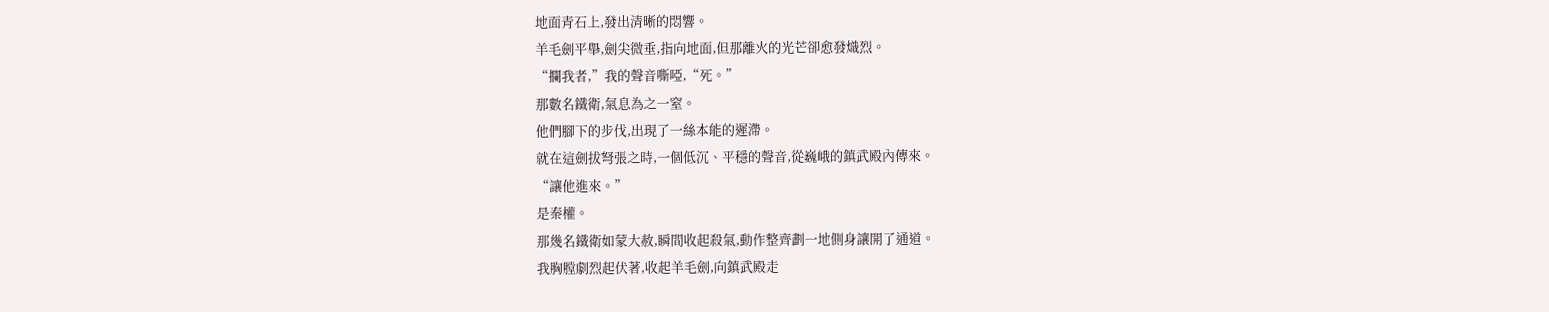地面青石上,發出清晰的悶響。
羊毛劍平舉,劍尖微垂,指向地面,但那離火的光芒卻愈發熾烈。
“攔我者,”我的聲音嘶啞,“死。”
那數名鐵衛,氣息為之一窒。
他們腳下的步伐,出現了一絲本能的遲滯。
就在這劍拔弩張之時,一個低沉、平穩的聲音,從巍峨的鎮武殿內傳來。
“讓他進來。”
是秦權。
那幾名鐵衛如蒙大赦,瞬間收起殺氣,動作整齊劃一地側身讓開了通道。
我胸膛劇烈起伏著,收起羊毛劍,向鎮武殿走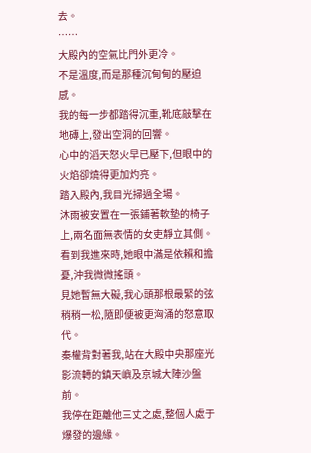去。
……
大殿內的空氣比門外更冷。
不是溫度,而是那種沉甸甸的壓迫感。
我的每一步都踏得沉重,靴底敲擊在地磚上,發出空洞的回響。
心中的滔天怒火早已壓下,但眼中的火焰卻燒得更加灼亮。
踏入殿內,我目光掃過全場。
沐雨被安置在一張鋪著軟墊的椅子上,兩名面無表情的女吏靜立其側。
看到我進來時,她眼中滿是依賴和擔憂,沖我微微搖頭。
見她暫無大礙,我心頭那根最緊的弦稍稍一松,隨即便被更洶涌的怒意取代。
秦權背對著我,站在大殿中央那座光影流轉的鎮天嶼及京城大陣沙盤前。
我停在距離他三丈之處,整個人處于爆發的邊緣。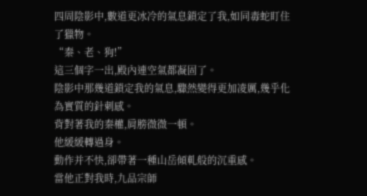四周陰影中,數道更冰冷的氣息鎖定了我,如同毒蛇盯住了獵物。
“秦、老、狗!”
這三個字一出,殿內連空氣都凝固了。
陰影中那幾道鎖定我的氣息,驟然變得更加凌厲,幾乎化為實質的針刺感。
背對著我的秦權,肩膀微微一頓。
他緩緩轉過身。
動作并不快,卻帶著一種山岳傾軋般的沉重感。
當他正對我時,九品宗師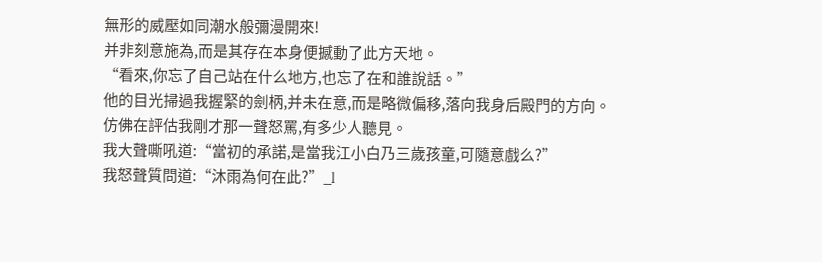無形的威壓如同潮水般彌漫開來!
并非刻意施為,而是其存在本身便撼動了此方天地。
“看來,你忘了自己站在什么地方,也忘了在和誰說話。”
他的目光掃過我握緊的劍柄,并未在意,而是略微偏移,落向我身后殿門的方向。
仿佛在評估我剛才那一聲怒罵,有多少人聽見。
我大聲嘶吼道:“當初的承諾,是當我江小白乃三歲孩童,可隨意戲么?”
我怒聲質問道:“沐雨為何在此?”_l